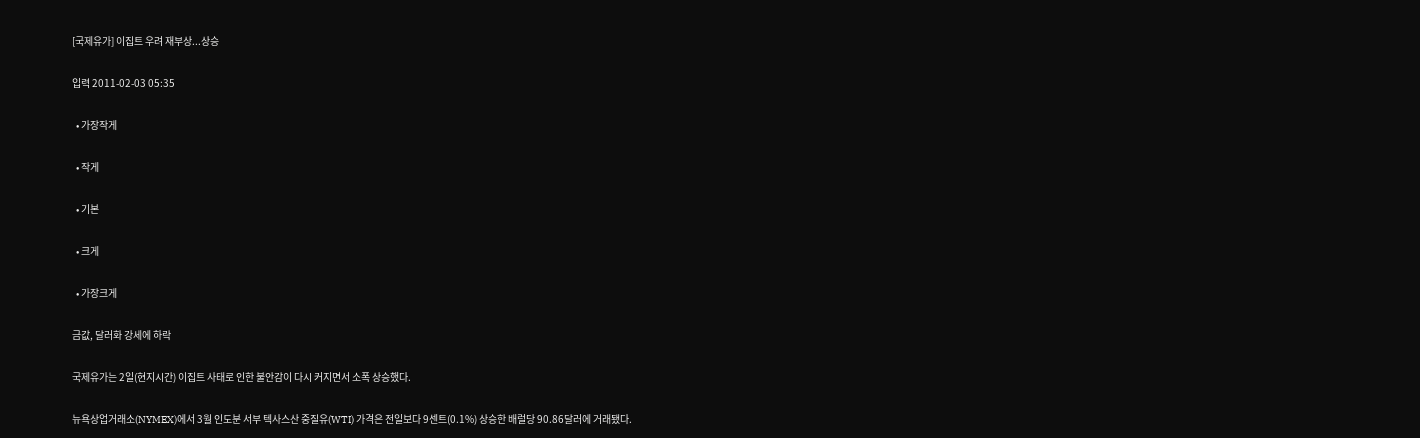[국제유가] 이집트 우려 재부상...상승

입력 2011-02-03 05:35

  • 가장작게

  • 작게

  • 기본

  • 크게

  • 가장크게

금값, 달러화 강세에 하락

국제유가는 2일(현지시간) 이집트 사태로 인한 불안감이 다시 커지면서 소폭 상승했다.

뉴욕상업거래소(NYMEX)에서 3월 인도분 서부 텍사스산 중질유(WTI) 가격은 전일보다 9센트(0.1%) 상승한 배럴당 90.86달러에 거래됐다.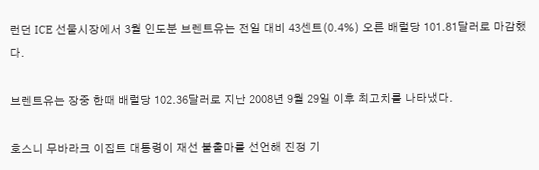런던 ICE 선물시장에서 3월 인도분 브렌트유는 전일 대비 43센트(0.4%) 오른 배럴당 101.81달러로 마감했다.

브렌트유는 장중 한때 배럴당 102.36달러로 지난 2008년 9월 29일 이후 최고치를 나타냈다.

호스니 무바라크 이집트 대통령이 재선 불출마를 선언해 진정 기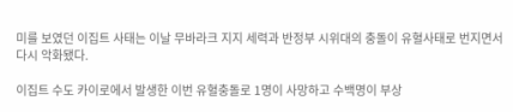미를 보였던 이집트 사태는 이날 무바라크 지지 세력과 반정부 시위대의 충돌이 유혈사태로 번지면서 다시 악화됐다.

이집트 수도 카이로에서 발생한 이번 유혈충돌로 1명이 사망하고 수백명이 부상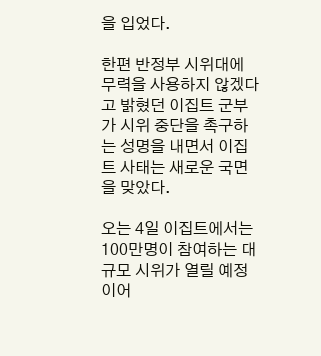을 입었다.

한편 반정부 시위대에 무력을 사용하지 않겠다고 밝혔던 이집트 군부가 시위 중단을 촉구하는 성명을 내면서 이집트 사태는 새로운 국면을 맞았다.

오는 4일 이집트에서는 100만명이 참여하는 대규모 시위가 열릴 예정이어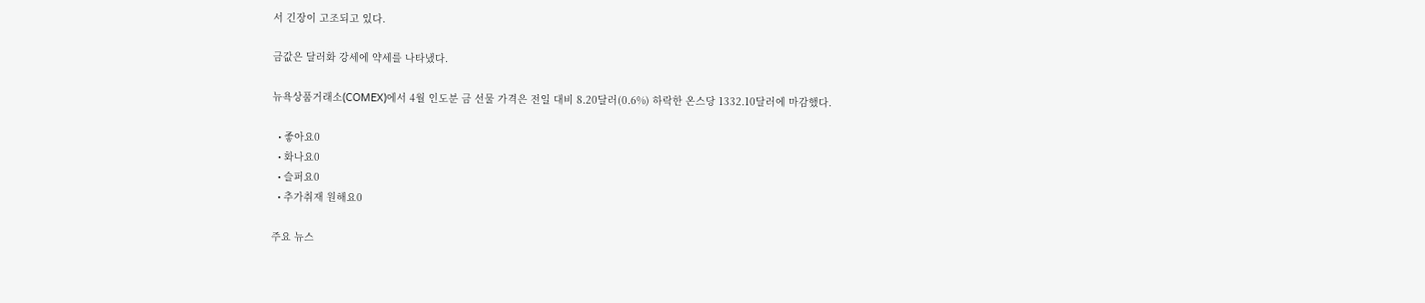서 긴장이 고조되고 있다.

금값은 달러화 강세에 약세를 나타냈다.

뉴욕상품거래소(COMEX)에서 4월 인도분 금 선물 가격은 전일 대비 8.20달러(0.6%) 하락한 온스당 1332.10달러에 마감했다.

  • 좋아요0
  • 화나요0
  • 슬퍼요0
  • 추가취재 원해요0

주요 뉴스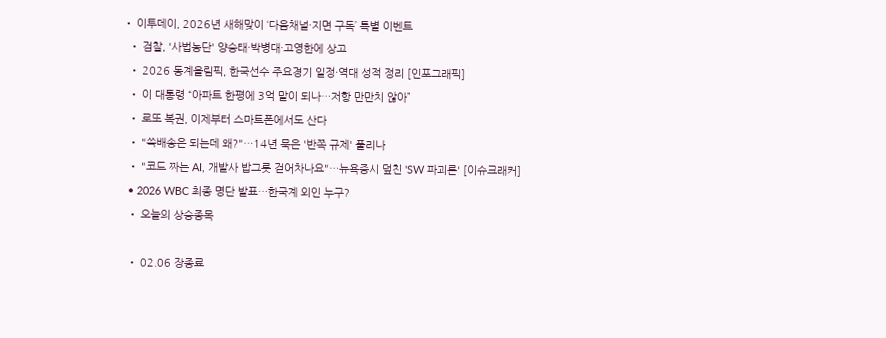• 이투데이, 2026년 새해맞이 ‘다음채널·지면 구독’ 특별 이벤트
  • 검찰, '사법농단' 양승태·박병대·고영한에 상고
  • 2026 동계올림픽, 한국선수 주요경기 일정·역대 성적 정리 [인포그래픽]
  • 이 대통령 “아파트 한평에 3억 말이 되나…저항 만만치 않아”
  • 로또 복권, 이제부터 스마트폰에서도 산다
  • "쓱배송은 되는데 왜?"…14년 묵은 '반쪽 규제' 풀리나
  • "코드 짜는 AI, 개발사 밥그릇 걷어차나요"…뉴욕증시 덮친 'SW 파괴론' [이슈크래커]
  • 2026 WBC 최종 명단 발표…한국계 외인 누구?
  • 오늘의 상승종목

  • 02.06 장종료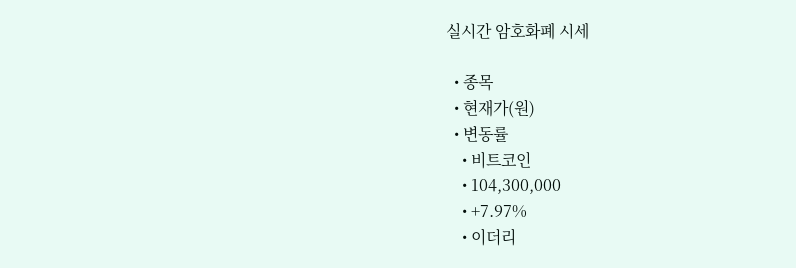실시간 암호화폐 시세

  • 종목
  • 현재가(원)
  • 변동률
    • 비트코인
    • 104,300,000
    • +7.97%
    • 이더리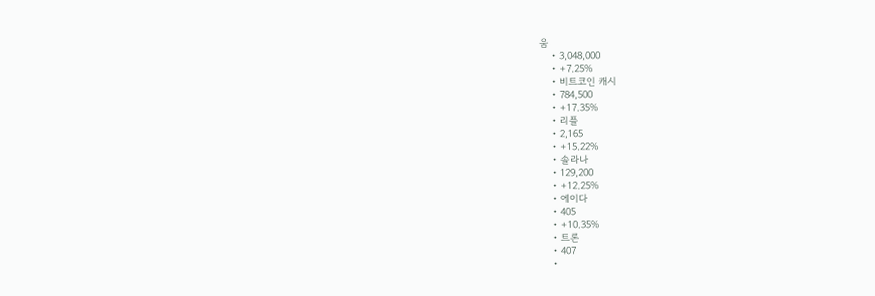움
    • 3,048,000
    • +7.25%
    • 비트코인 캐시
    • 784,500
    • +17.35%
    • 리플
    • 2,165
    • +15.22%
    • 솔라나
    • 129,200
    • +12.25%
    • 에이다
    • 405
    • +10.35%
    • 트론
    • 407
    •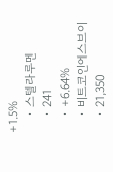+1.5%
    • 스텔라루멘
    • 241
    • +6.64%
    • 비트코인에스브이
    • 21,350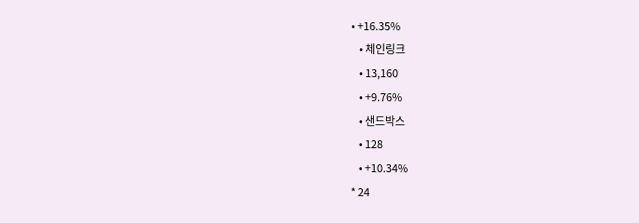• +16.35%
    • 체인링크
    • 13,160
    • +9.76%
    • 샌드박스
    • 128
    • +10.34%
* 24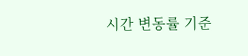시간 변동률 기준